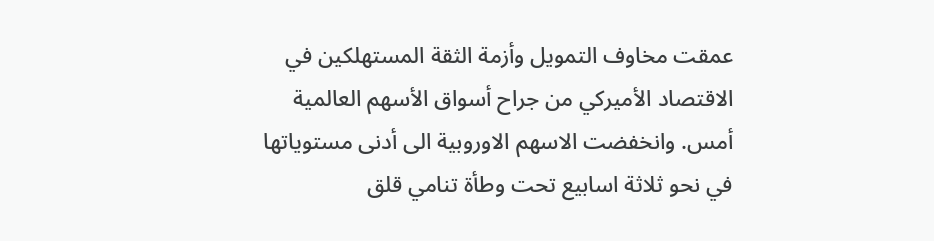عمقت مخاوف التمويل وأزمة الثقة المستهلكين في الاقتصاد الأميركي من جراح أسواق الأسهم العالمية أمس. وانخفضت الاسهم الاوروبية الى أدنى مستوياتها في نحو ثلاثة اسابيع تحت وطأة تنامي قلق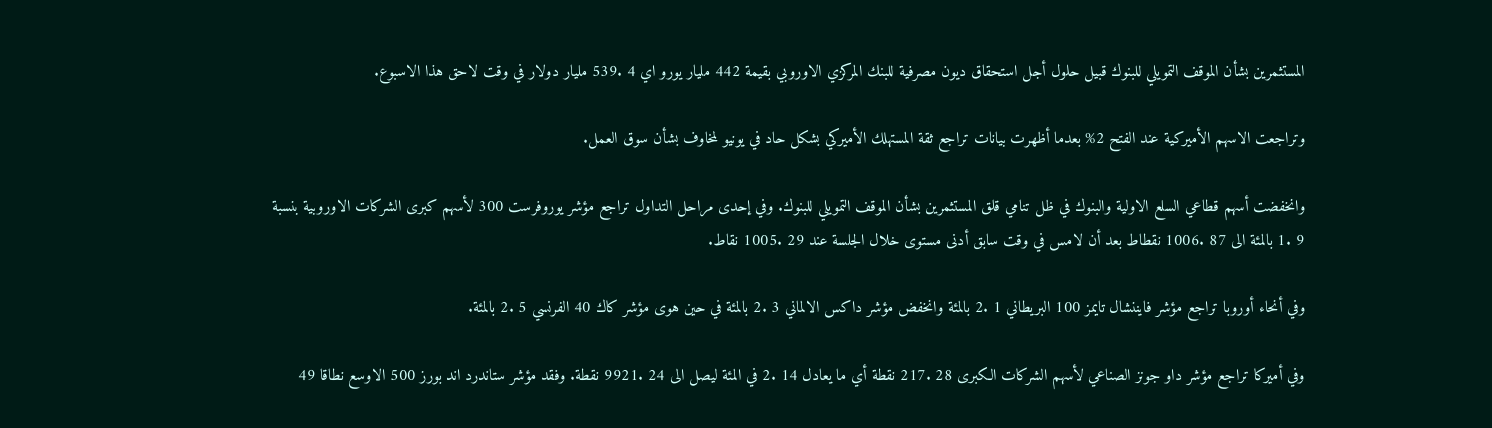المستثمرين بشأن الموقف التمويلي للبنوك قبيل حلول أجل استحقاق ديون مصرفية للبنك المركزي الاوروبي بقيمة 442 مليار يورو اي 4 .539 مليار دولار في وقت لاحق هذا الاسبوع.

وتراجعت الاسهم الأميركية عند الفتح 2% بعدما أظهرت بيانات تراجع ثقة المستهلك الأميركي بشكل حاد في يونيو لمخاوف بشأن سوق العمل.

وانخفضت أسهم قطاعي السلع الاولية والبنوك في ظل تنامي قلق المستثمرين بشأن الموقف التمويلي للبنوك. وفي إحدى مراحل التداول تراجع مؤشر يوروفرست 300 لأسهم كبرى الشركات الاوروبية بنسبة 9 .1 بالمئة الى 87 .1006 نقطاط بعد أن لامس في وقت سابق أدنى مستوى خلال الجلسة عند 29 .1005 نقاط.

وفي أنحاء أوروبا تراجع مؤشر فايننشال تايمز 100 البريطاني 1 .2 بالمئة وانخفض مؤشر داكس الالماني 3 .2 بالمئة في حين هوى مؤشر كاك 40 الفرنسي 5 .2 بالمئة.

وفي أميركا تراجع مؤشر داو جونز الصناعي لأسهم الشركات الكبرى 28 .217 نقطة أي ما يعادل 14 .2 في المئة ليصل الى 24 .9921 نقطة. وفقد مؤشر ستاندرد اند بورز 500 الاوسع نطاقا 49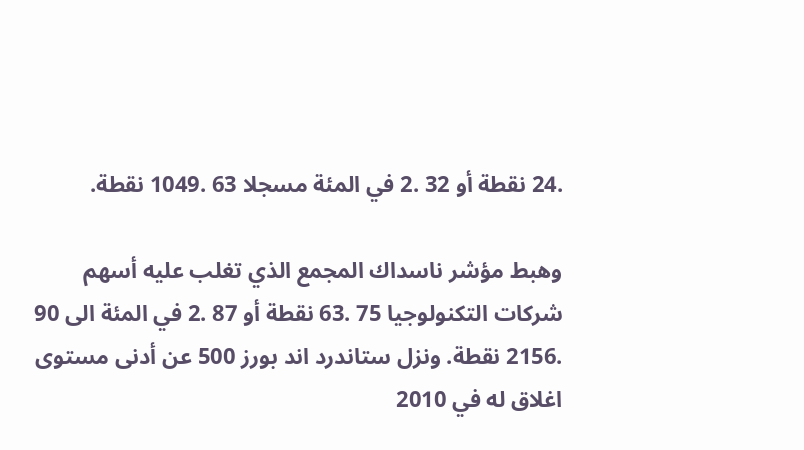.24 نقطة أو 32 .2 في المئة مسجلا 63 .1049 نقطة.

وهبط مؤشر ناسداك المجمع الذي تغلب عليه أسهم شركات التكنولوجيا 75 .63 نقطة أو 87 .2 في المئة الى 90 .2156 نقطة. ونزل ستاندرد اند بورز 500 عن أدنى مستوى اغلاق له في 2010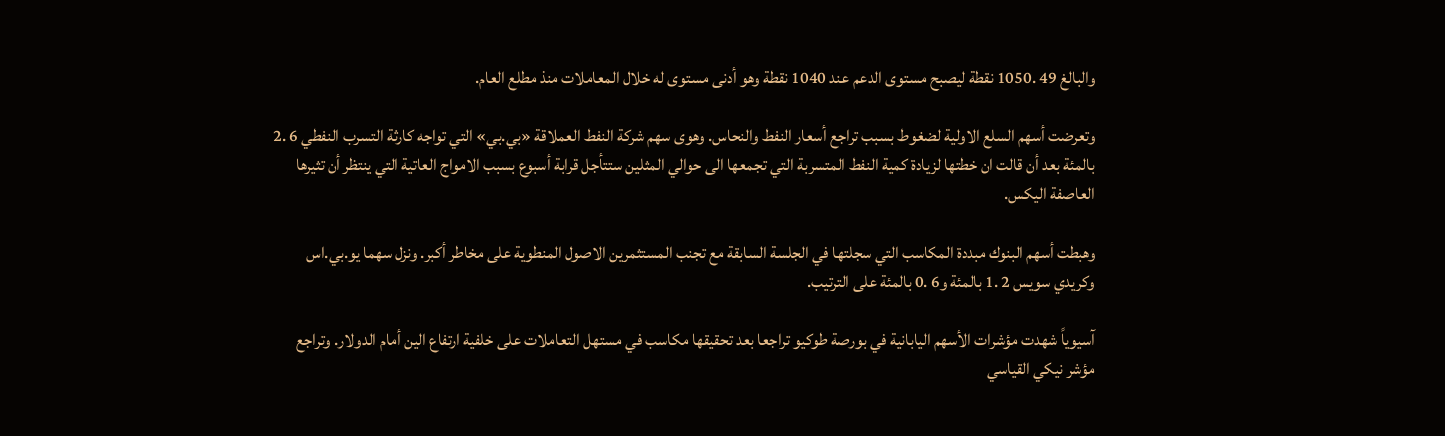والبالغ 49 .1050 نقطة ليصبح مستوى الدعم عند 1040 نقطة وهو أدنى مستوى له خلال المعاملات منذ مطلع العام.

وتعرضت أسهم السلع الاولية لضغوط بسبب تراجع أسعار النفط والنحاس. وهوى سهم شركة النفط العملاقة «بي.بي» التي تواجه كارثة التسرب النفطي 6 .2 بالمئة بعد أن قالت ان خطتها لزيادة كمية النفط المتسربة التي تجمعها الى حوالي المثلين ستتأجل قرابة أسبوع بسبب الامواج العاتية التي ينتظر أن تثيرها العاصفة اليكس.

وهبطت أسهم البنوك مبددة المكاسب التي سجلتها في الجلسة السابقة مع تجنب المستثمرين الاصول المنطوية على مخاطر أكبر. ونزل سهما يو.بي.اس وكريدي سويس 2 .1 بالمئة و6 .0 بالمئة على الترتيب.

آسيوياً شهدت مؤشرات الأسهم اليابانية في بورصة طوكيو تراجعا بعد تحقيقها مكاسب في مستهل التعاملات على خلفية ارتفاع الين أمام الدولار. وتراجع مؤشر نيكي القياسي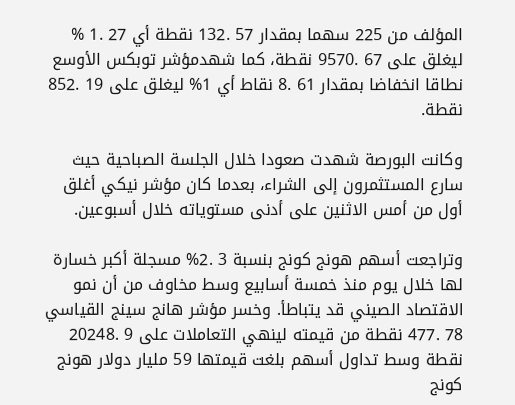المؤلف من 225 سهما بمقدار 57 .132 نقطة أي 27 .1 % ليغلق على 67 .9570 نقطة، كما شهدمؤشر توبكس الأوسع نطاقا انخفاضا بمقدار 61 .8 نقاط أي 1% ليغلق على 19 .852 نقطة.

وكانت البورصة شهدت صعودا خلال الجلسة الصباحية حيث سارع المستثمرون إلى الشراء، بعدما كان مؤشر نيكي أغلق أول من أمس الاثنين على أدنى مستوياته خلال أسبوعين.

وتراجعت أسهم هونج كونج بنسبة 3 .2% مسجلة أكبر خسارة لها خلال يوم منذ خمسة أسابيع وسط مخاوف من أن نمو الاقتصاد الصيني قد يتباطأ. وخسر مؤشر هانج سينج القياسي 78 .477 نقطة من قيمته لينهي التعاملات على 9 .20248 نقطة وسط تداول أسهم بلغت قيمتها 59 مليار دولار هونج كونج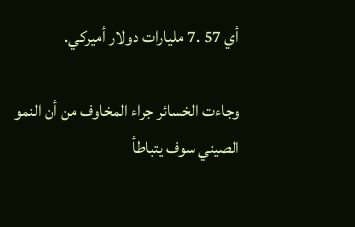أي 57 .7 مليارات دولار أميركي.

وجاءت الخسائر جراء المخاوف من أن النمو الصيني سوف يتباطأ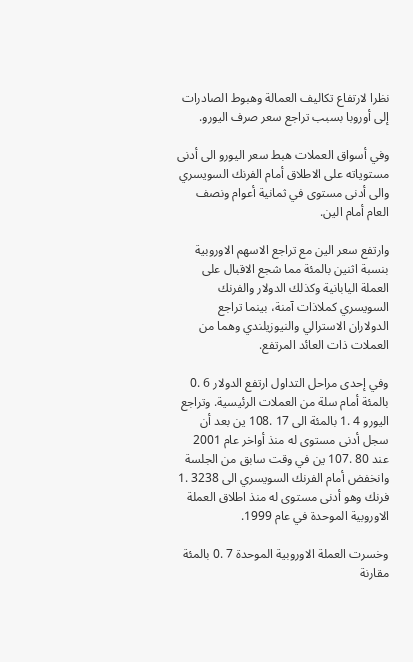نظرا لارتفاع تكاليف العمالة وهبوط الصادرات إلى أوروبا بسبب تراجع سعر صرف اليورو.

وفي أسواق العملات هبط سعر اليورو الى أدنى مستوياته على الاطلاق أمام الفرنك السويسري والى أدنى مستوى في ثمانية أعوام ونصف العام أمام الين.

وارتفع سعر الين مع تراجع الاسهم الاوروبية بنسبة اثنين بالمئة مما شجع الاقبال على العملة اليابانية وكذلك الدولار والفرنك السويسري كملاذات آمنة، بينما تراجع الدولاران الاسترالي والنيوزيلندي وهما من العملات ذات العائد المرتفع.

وفي إحدى مراحل التداول ارتفع الدولار 6 .0 بالمئة أمام سلة من العملات الرئيسية. وتراجع اليورو 4 .1 بالمئة الى 17 .108 ين بعد أن سجل أدنى مستوى له منذ أواخر عام 2001 عند 80 .107 ين في وقت سابق من الجلسة وانخفض أمام الفرنك السويسري الى 3238 .1 فرنك وهو أدنى مستوى له منذ اطلاق العملة الاوروبية الموحدة في عام 1999.

وخسرت العملة الاوروبية الموحدة 7 .0 بالمئة مقارنة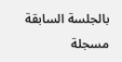بالجلسة السابقة مسجلة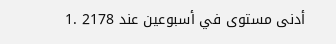أدنى مستوى في أسبوعين عند 2178 .1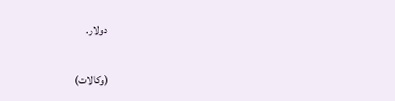دولار.

(وكالات)